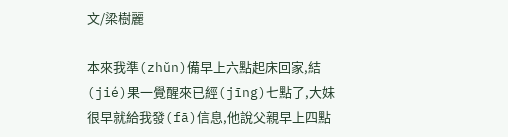文/梁樹麗

本來我準(zhǔn)備早上六點起床回家,結(jié)果一覺醒來已經(jīng)七點了,大妹很早就給我發(fā)信息,他說父親早上四點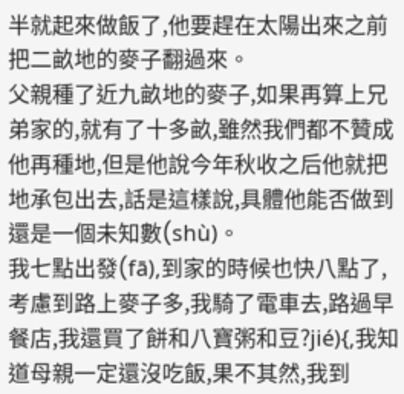半就起來做飯了,他要趕在太陽出來之前把二畝地的麥子翻過來。
父親種了近九畝地的麥子,如果再算上兄弟家的,就有了十多畝,雖然我們都不贊成他再種地,但是他說今年秋收之后他就把地承包出去,話是這樣說,具體他能否做到還是一個未知數(shù)。
我七點出發(fā),到家的時候也快八點了,考慮到路上麥子多,我騎了電車去,路過早餐店,我還買了餅和八寶粥和豆?jié){,我知道母親一定還沒吃飯,果不其然,我到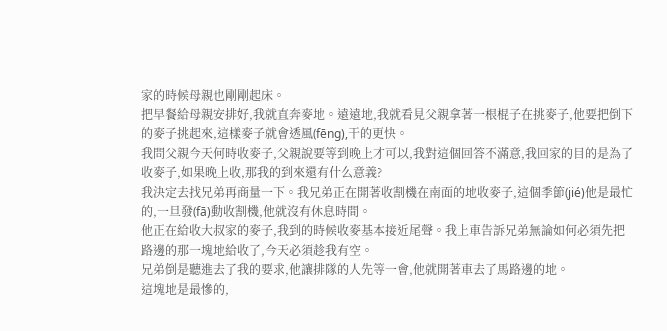家的時候母親也剛剛起床。
把早餐給母親安排好,我就直奔麥地。遠遠地,我就看見父親拿著一根棍子在挑麥子,他要把倒下的麥子挑起來,這樣麥子就會透風(fēng),干的更快。
我問父親今天何時收麥子,父親說要等到晚上才可以,我對這個回答不滿意,我回家的目的是為了收麥子,如果晚上收,那我的到來還有什么意義?
我決定去找兄弟再商量一下。我兄弟正在開著收割機在南面的地收麥子,這個季節(jié)他是最忙的,一旦發(fā)動收割機,他就沒有休息時間。
他正在給收大叔家的麥子,我到的時候收麥基本接近尾聲。我上車告訴兄弟無論如何必須先把路邊的那一塊地給收了,今天必須趁我有空。
兄弟倒是聽進去了我的要求,他讓排隊的人先等一會,他就開著車去了馬路邊的地。
這塊地是最慘的,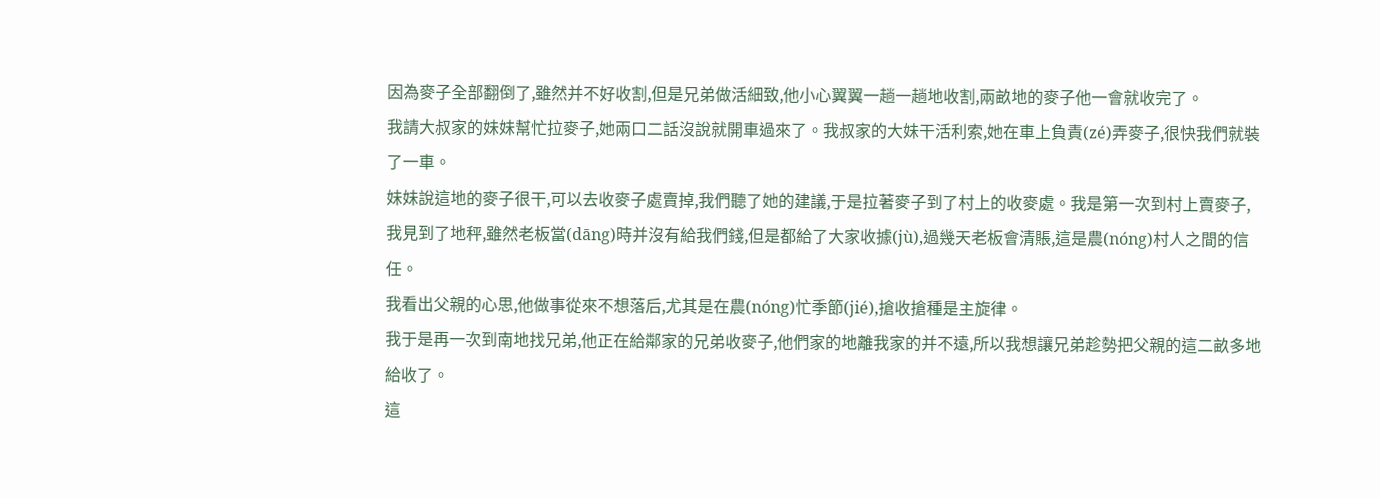因為麥子全部翻倒了,雖然并不好收割,但是兄弟做活細致,他小心翼翼一趟一趟地收割,兩畝地的麥子他一會就收完了。
我請大叔家的妹妹幫忙拉麥子,她兩口二話沒說就開車過來了。我叔家的大妹干活利索,她在車上負責(zé)弄麥子,很快我們就裝了一車。
妹妹說這地的麥子很干,可以去收麥子處賣掉,我們聽了她的建議,于是拉著麥子到了村上的收麥處。我是第一次到村上賣麥子,我見到了地秤,雖然老板當(dāng)時并沒有給我們錢,但是都給了大家收據(jù),過幾天老板會清賬,這是農(nóng)村人之間的信任。
我看出父親的心思,他做事從來不想落后,尤其是在農(nóng)忙季節(jié),搶收搶種是主旋律。
我于是再一次到南地找兄弟,他正在給鄰家的兄弟收麥子,他們家的地離我家的并不遠,所以我想讓兄弟趁勢把父親的這二畝多地給收了。
這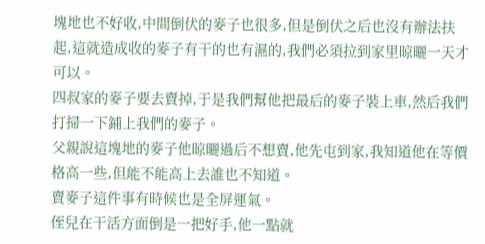塊地也不好收,中間倒伏的麥子也很多,但是倒伏之后也沒有辦法扶起,這就造成收的麥子有干的也有濕的,我們必須拉到家里晾曬一天才可以。
四叔家的麥子要去賣掉,于是我們幫他把最后的麥子裝上車,然后我們打掃一下鋪上我們的麥子。
父親說這塊地的麥子他晾曬過后不想賣,他先屯到家,我知道他在等價格高一些,但能不能高上去誰也不知道。
賣麥子這件事有時候也是全屏運氣。
侄兒在干活方面倒是一把好手,他一點就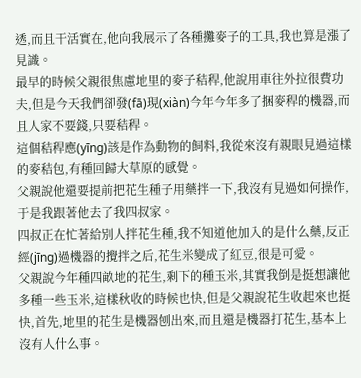透,而且干活實在,他向我展示了各種攤麥子的工具,我也算是漲了見識。
最早的時候父親很焦慮地里的麥子秸稈,他說用車往外拉很費功夫,但是今天我們卻發(fā)現(xiàn)今年今年多了捆麥稈的機器,而且人家不要錢,只要秸稈。
這個秸稈應(yīng)該是作為動物的飼料,我從來沒有親眼見過這樣的麥秸包,有種回歸大草原的感覺。
父親說他還要提前把花生種子用藥拌一下,我沒有見過如何操作,于是我跟著他去了我四叔家。
四叔正在忙著給別人拌花生種,我不知道他加入的是什么藥,反正經(jīng)過機器的攪拌之后,花生米變成了紅豆,很是可愛。
父親說今年種四畝地的花生,剩下的種玉米,其實我倒是挺想讓他多種一些玉米,這樣秋收的時候也快,但是父親說花生收起來也挺快,首先,地里的花生是機器刨出來,而且還是機器打花生,基本上沒有人什么事。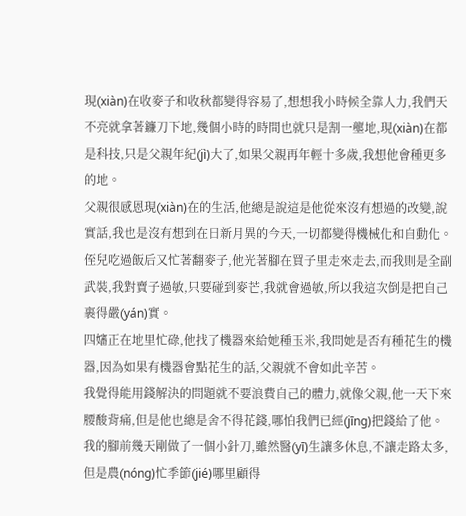現(xiàn)在收麥子和收秋都變得容易了,想想我小時候全靠人力,我們天不亮就拿著鐮刀下地,幾個小時的時間也就只是割一壟地,現(xiàn)在都是科技,只是父親年紀(jì)大了,如果父親再年輕十多歲,我想他會種更多的地。
父親很感恩現(xiàn)在的生活,他總是說這是他從來沒有想過的改變,說實話,我也是沒有想到在日新月異的今天,一切都變得機械化和自動化。
侄兒吃過飯后又忙著翻麥子,他光著腳在買子里走來走去,而我則是全副武裝,我對賣子過敏,只要碰到麥芒,我就會過敏,所以我這次倒是把自己裹得嚴(yán)實。
四嬸正在地里忙碌,他找了機器來給她種玉米,我問她是否有種花生的機器,因為如果有機器會點花生的話,父親就不會如此辛苦。
我覺得能用錢解決的問題就不要浪費自己的體力,就像父親,他一天下來腰酸背痛,但是他也總是舍不得花錢,哪怕我們已經(jīng)把錢給了他。
我的腳前幾天剛做了一個小針刀,雖然醫(yī)生讓多休息,不讓走路太多,但是農(nóng)忙季節(jié)哪里顧得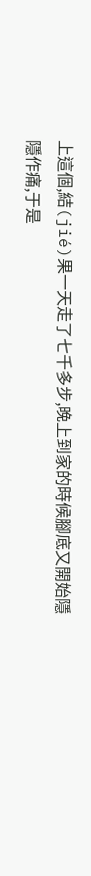上這個,結(jié)果一天走了七千多步,晚上到家的時候腳底又開始隱隱作痛,于是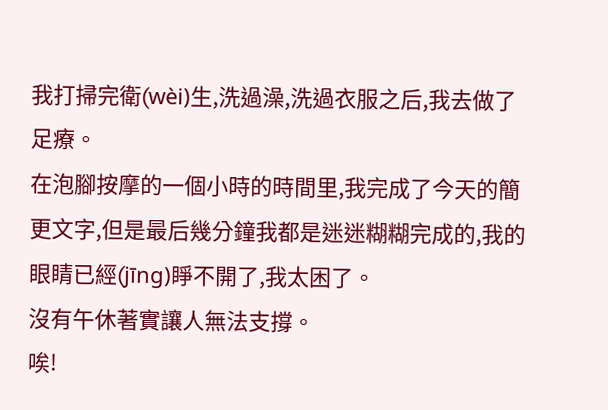我打掃完衛(wèi)生,洗過澡,洗過衣服之后,我去做了足療。
在泡腳按摩的一個小時的時間里,我完成了今天的簡更文字,但是最后幾分鐘我都是迷迷糊糊完成的,我的眼睛已經(jīng)睜不開了,我太困了。
沒有午休著實讓人無法支撐。
唉!